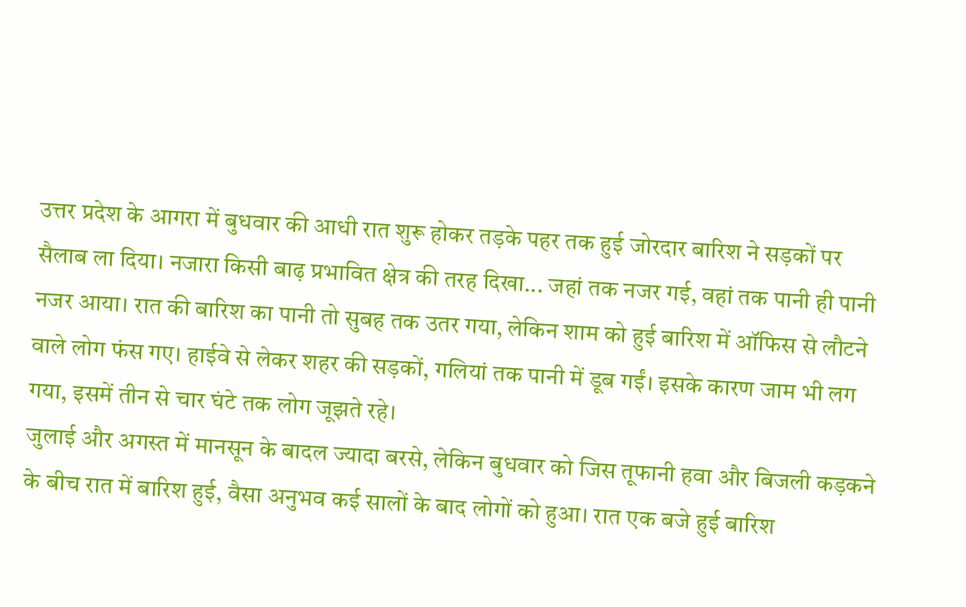उत्तर प्रदेश के आगरा में बुधवार की आधी रात शुरू होकर तड़के पहर तक हुई जोरदार बारिश ने सड़कों पर सैलाब ला दिया। नजारा किसी बाढ़ प्रभावित क्षेत्र की तरह दिखा... जहां तक नजर गई, वहां तक पानी ही पानी नजर आया। रात की बारिश का पानी तो सुबह तक उतर गया, लेकिन शाम को हुई बारिश में ऑफिस से लौटने वाले लोग फंस गए। हाईवे से लेकर शहर की सड़कों, गलियां तक पानी में डूब गईं। इसके कारण जाम भी लग गया, इसमें तीन से चार घंटे तक लोग जूझते रहे।
जुलाई और अगस्त में मानसून के बादल ज्यादा बरसे, लेकिन बुधवार को जिस तूफानी हवा और बिजली कड़कने के बीच रात में बारिश हुई, वैसा अनुभव कई सालों के बाद लोगों को हुआ। रात एक बजे हुई बारिश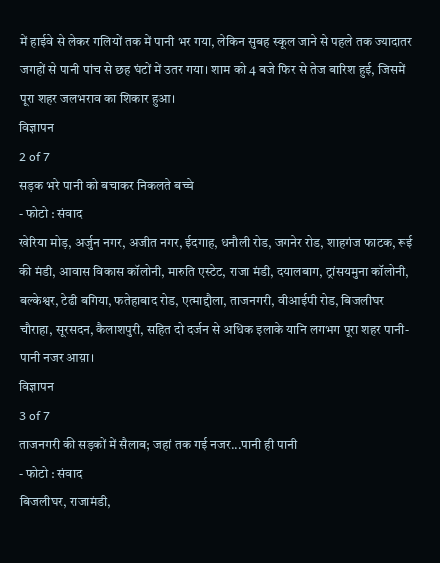में हाईवे से लेकर गलियों तक में पानी भर गया, लेकिन सुबह स्कूल जाने से पहले तक ज्यादातर जगहों से पानी पांच से छह घंटों में उतर गया। शाम को 4 बजे फिर से तेज बारिश हुई, जिसमें पूरा शहर जलभराव का शिकार हुआ।
विज्ञापन
2 of 7
सड़क भरे पानी को बचाकर निकलते बच्चे
- फोटो : संवाद
खेरिया मोड़, अर्जुन नगर, अजीत नगर, ईदगाह, धनौली रोड, जगनेर रोड, शाहगंज फाटक, रूई की मंडी, आवास विकास कॉलोनी, मारुति एस्टेट, राजा मंडी, दयालबाग, ट्रांसयमुना कॉलोनी, बल्केश्वर, टेढी बगिया, फतेहाबाद रोड, एत्माद्दौला, ताजनगरी, वीआईपी रोड, बिजलीघर चौराहा, सूरसदन, कैलाशपुरी, सहित दो दर्जन से अधिक इलाके यानि लगभग पूरा शहर पानी-पानी नजर आय़ा।
विज्ञापन
3 of 7
ताजनगरी की सड़कों में सैलाब; जहां तक गई नजर...पानी ही पानी
- फोटो : संवाद
बिजलीघर, राजामंडी,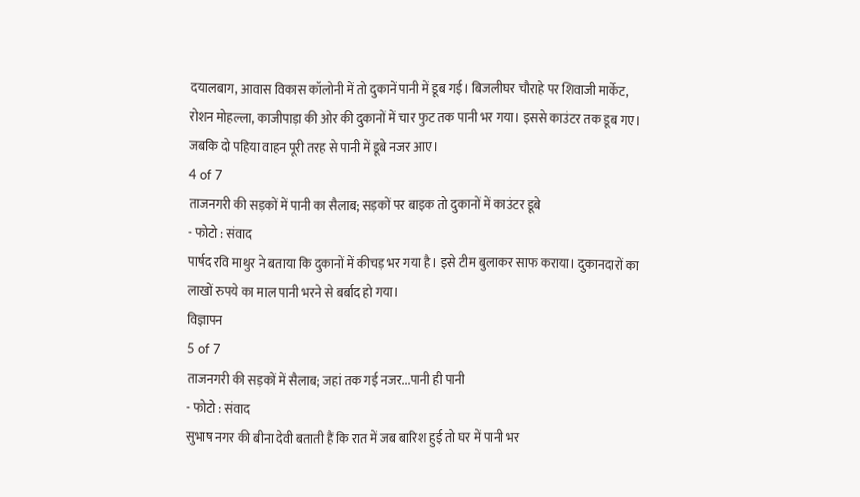दयालबाग, आवास विकास कॉलोनी में तो दुकानें पानी में डूब गई। बिजलीघर चौराहे पर शिवाजी मार्केट, रोशन मोहल्ला, काजीपाड़ा की ओर की दुकानों में चार फुट तक पानी भर गया। इससे काउंटर तक डूब गए। जबकि दो पहिया वाहन पूरी तरह से पानी में डूबे नजर आए।
4 of 7
ताजनगरी की सड़कों में पानी का सैलाब; सड़कों पर बाइक तो दुकानों में काउंटर डूबे
- फोटो : संवाद
पार्षद रवि माथुर ने बताया कि दुकानों में कीचड़ भर गया है। इसे टीम बुलाकर साफ कराया। दुकानदारों का लाखों रुपये का माल पानी भरने से बर्बाद हो गया।
विज्ञापन
5 of 7
ताजनगरी की सड़कों में सैलाब; जहां तक गई नजर...पानी ही पानी
- फोटो : संवाद
सुभाष नगर की बीना देवी बताती हैं कि रात में जब बारिश हुई तो घर में पानी भर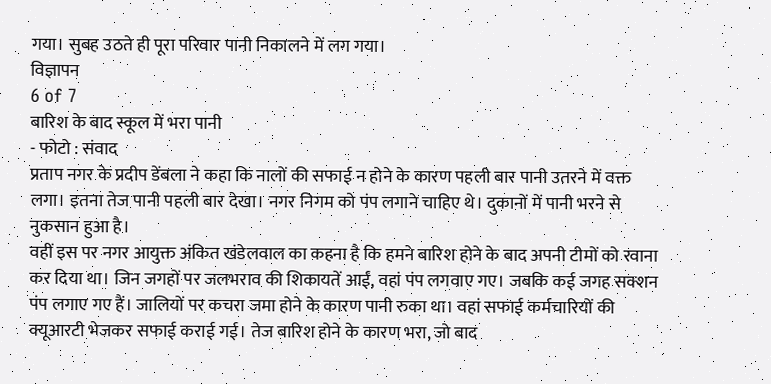गया। सुबह उठते ही पूरा परिवार पानी निकालने में लग गया।
विज्ञापन
6 of 7
बारिश के बाद स्कूल में भरा पानी
- फोटो : संवाद
प्रताप नगर के प्रदीप डेंबला ने कहा कि नालों की सफाई न होने के कारण पहली बार पानी उतरने में वक्त लगा। इतना तेज पानी पहली बार देखा। नगर निगम को पंप लगाने चाहिए थे। दुकानों में पानी भरने से नुकसान हुआ है।
वहीं इस पर नगर आयुक्त अंकित खंडेलवाल का कहना है कि हमने बारिश होने के बाद अपनी टीमों को रवाना कर दिया था। जिन जगहों पर जलभराव की शिकायतें आईं, वहां पंप लगवाए गए। जबकि कई जगह सक्शन पंप लगाए गए हैं। जालियों पर कचरा जमा होने के कारण पानी रुका था। वहां सफाई कर्मचारियों की क्यूआरटी भेजकर सफाई कराई गई। तेज बारिश होने के कारण भरा, जो बाद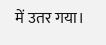में उतर गया।